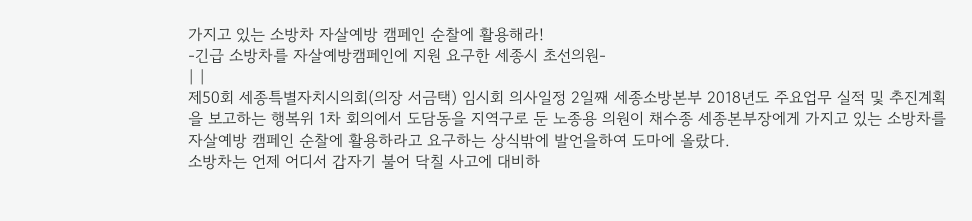가지고 있는 소방차 자살예방 캠페인 순찰에 활용해라!
-긴급 소방차를 자살예방캠페인에 지원 요구한 세종시 초선의원-
| |
제50회 세종특별자치시의회(의장 서금택) 임시회 의사일정 2일째 세종소방본부 2018년도 주요업무 실적 및 추진계획을 보고하는 행복위 1차 회의에서 도담동을 지역구로 둔 노종용 의원이 채수종 세종본부장에게 가지고 있는 소방차를 자살예방 캠페인 순찰에 활용하라고 요구하는 상식밖에 발언을하여 도마에 올랐다.
소방차는 언제 어디서 갑자기 불어 닥칠 사고에 대비하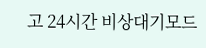고 24시간 비상대기모드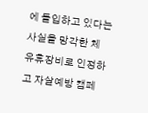에 돌입하고 있다는 사실을 망각한 체 유휴장비로 인정하고 자살예방 캠페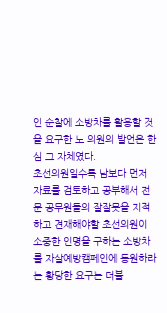인 순찰에 소방차를 활용할 것을 요구한 노 의원의 발언은 한심 그 자체였다.
초선의원일수록 남보다 먼저 자료를 검토하고 공부해서 전문 공무원들의 잘잘못을 지적하고 견재해야할 초선의원이 소중한 인명을 구하는 소방차를 자살예방캠페인에 동원하라는 황당한 요구는 더불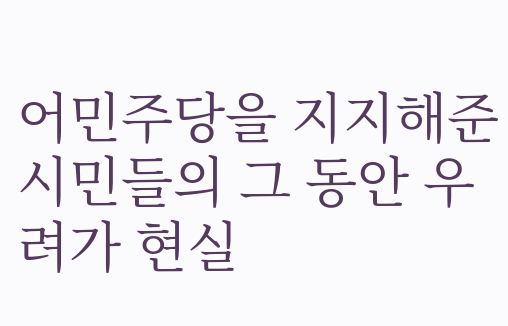어민주당을 지지해준 시민들의 그 동안 우려가 현실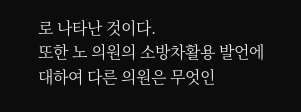로 나타난 것이다.
또한 노 의원의 소방차활용 발언에 대하여 다른 의원은 무엇인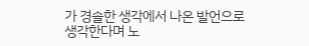가 경솔한 생각에서 나온 발언으로 생각한다며 노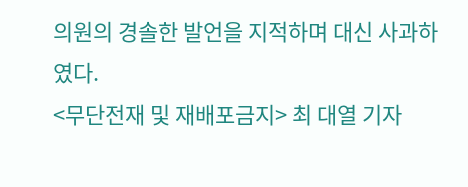의원의 경솔한 발언을 지적하며 대신 사과하였다.
<무단전재 및 재배포금지> 최 대열 기자